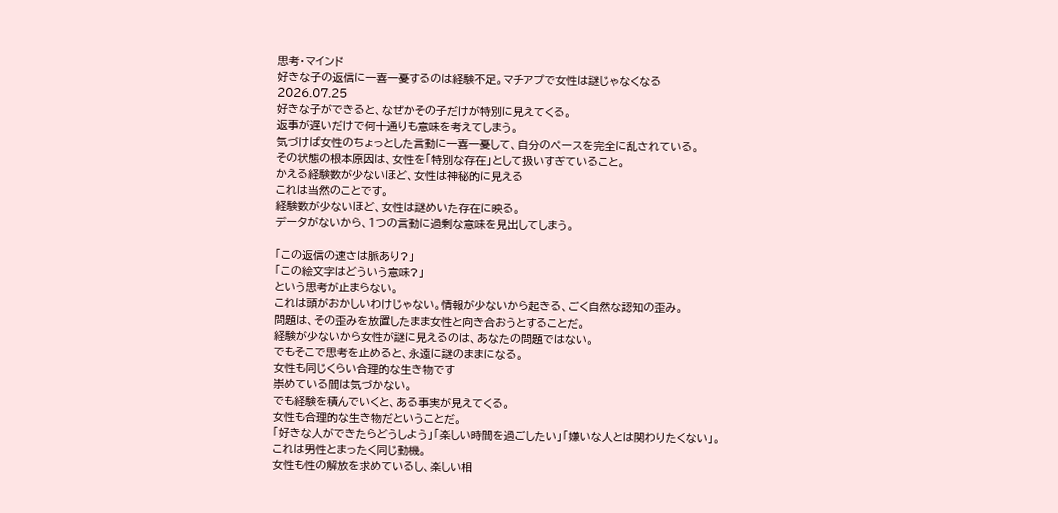思考・マインド
好きな子の返信に一喜一憂するのは経験不足。マチアプで女性は謎じゃなくなる
2026.07.25
好きな子ができると、なぜかその子だけが特別に見えてくる。
返事が遅いだけで何十通りも意味を考えてしまう。
気づけば女性のちょっとした言動に一喜一憂して、自分のペースを完全に乱されている。
その状態の根本原因は、女性を「特別な存在」として扱いすぎていること。
かえる経験数が少ないほど、女性は神秘的に見える
これは当然のことです。
経験数が少ないほど、女性は謎めいた存在に映る。
データがないから、1つの言動に過剰な意味を見出してしまう。

「この返信の速さは脈あり?」
「この絵文字はどういう意味?」
という思考が止まらない。
これは頭がおかしいわけじゃない。情報が少ないから起きる、ごく自然な認知の歪み。
問題は、その歪みを放置したまま女性と向き合おうとすることだ。
経験が少ないから女性が謎に見えるのは、あなたの問題ではない。
でもそこで思考を止めると、永遠に謎のままになる。
女性も同じくらい合理的な生き物です
崇めている間は気づかない。
でも経験を積んでいくと、ある事実が見えてくる。
女性も合理的な生き物だということだ。
「好きな人ができたらどうしよう」「楽しい時間を過ごしたい」「嫌いな人とは関わりたくない」。
これは男性とまったく同じ動機。
女性も性の解放を求めているし、楽しい相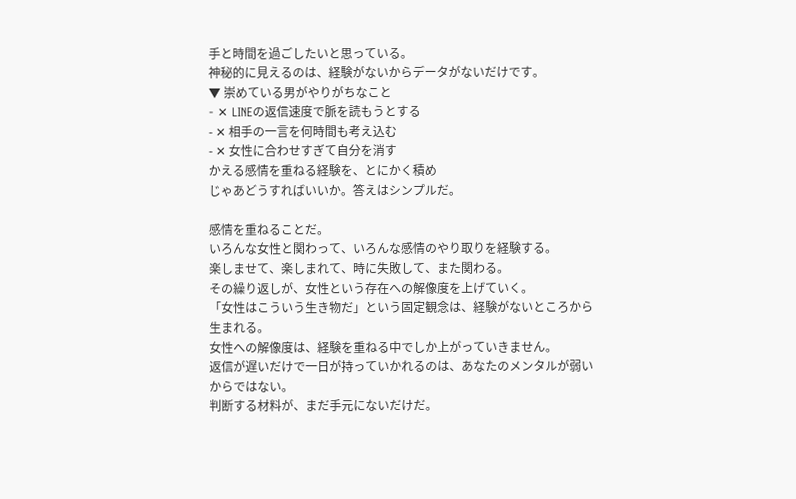手と時間を過ごしたいと思っている。
神秘的に見えるのは、経験がないからデータがないだけです。
▼ 崇めている男がやりがちなこと
- ✕ LINEの返信速度で脈を読もうとする
- ✕ 相手の一言を何時間も考え込む
- ✕ 女性に合わせすぎて自分を消す
かえる感情を重ねる経験を、とにかく積め
じゃあどうすればいいか。答えはシンプルだ。

感情を重ねることだ。
いろんな女性と関わって、いろんな感情のやり取りを経験する。
楽しませて、楽しまれて、時に失敗して、また関わる。
その繰り返しが、女性という存在への解像度を上げていく。
「女性はこういう生き物だ」という固定観念は、経験がないところから生まれる。
女性への解像度は、経験を重ねる中でしか上がっていきません。
返信が遅いだけで一日が持っていかれるのは、あなたのメンタルが弱いからではない。
判断する材料が、まだ手元にないだけだ。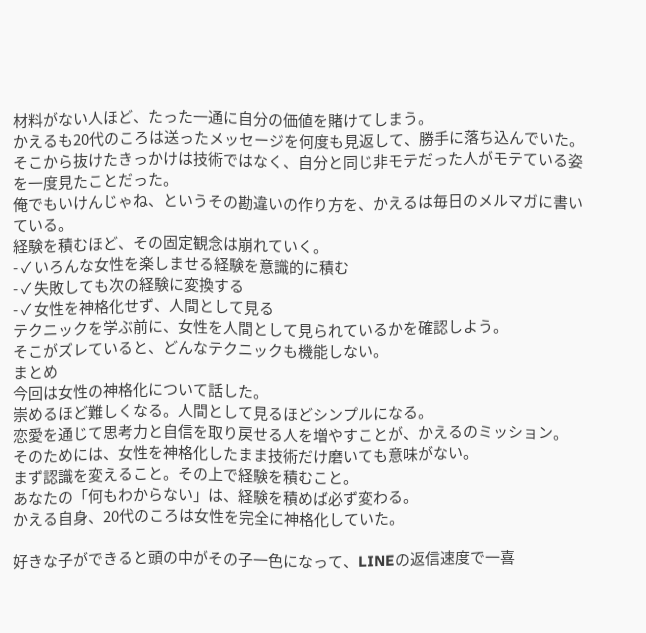材料がない人ほど、たった一通に自分の価値を賭けてしまう。
かえるも20代のころは送ったメッセージを何度も見返して、勝手に落ち込んでいた。
そこから抜けたきっかけは技術ではなく、自分と同じ非モテだった人がモテている姿を一度見たことだった。
俺でもいけんじゃね、というその勘違いの作り方を、かえるは毎日のメルマガに書いている。
経験を積むほど、その固定観念は崩れていく。
- ✓ いろんな女性を楽しませる経験を意識的に積む
- ✓ 失敗しても次の経験に変換する
- ✓ 女性を神格化せず、人間として見る
テクニックを学ぶ前に、女性を人間として見られているかを確認しよう。
そこがズレていると、どんなテクニックも機能しない。
まとめ
今回は女性の神格化について話した。
崇めるほど難しくなる。人間として見るほどシンプルになる。
恋愛を通じて思考力と自信を取り戻せる人を増やすことが、かえるのミッション。
そのためには、女性を神格化したまま技術だけ磨いても意味がない。
まず認識を変えること。その上で経験を積むこと。
あなたの「何もわからない」は、経験を積めば必ず変わる。
かえる自身、20代のころは女性を完全に神格化していた。

好きな子ができると頭の中がその子一色になって、LINEの返信速度で一喜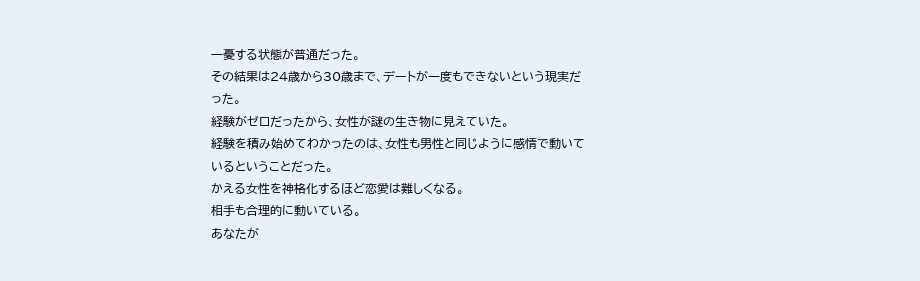一憂する状態が普通だった。
その結果は24歳から30歳まで、デートが一度もできないという現実だった。
経験がゼロだったから、女性が謎の生き物に見えていた。
経験を積み始めてわかったのは、女性も男性と同じように感情で動いているということだった。
かえる女性を神格化するほど恋愛は難しくなる。
相手も合理的に動いている。
あなたが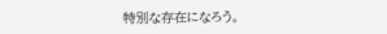特別な存在になろう。